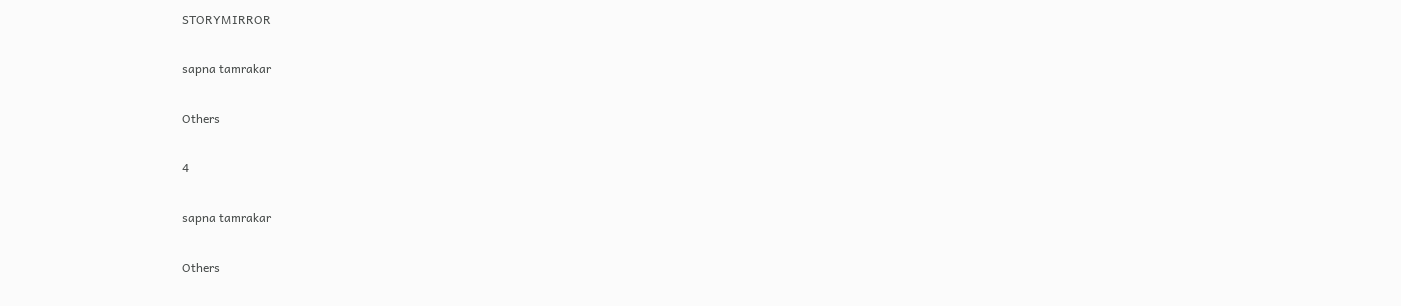STORYMIRROR

sapna tamrakar

Others

4

sapna tamrakar

Others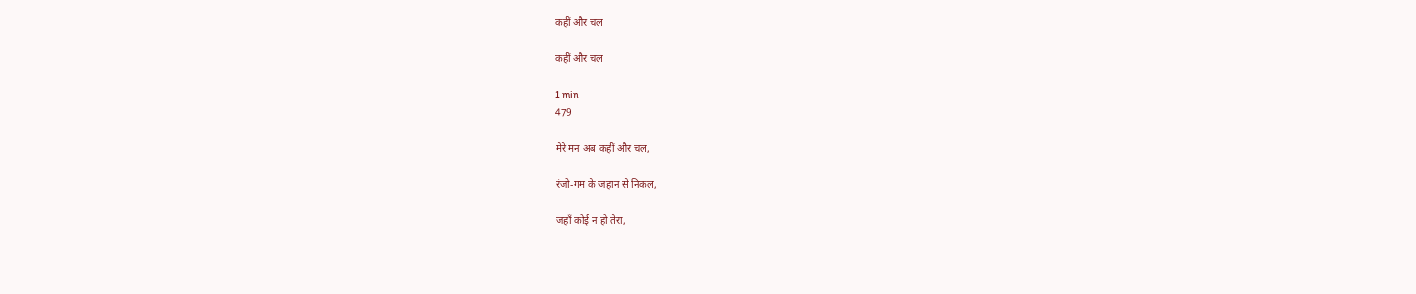कहीं और चल

कहीं और चल

1 min
479

मेरे मन अब कहीं और चल,

रंजो-गम के जहान से निकल,

जहाँ कोई न हो तेरा,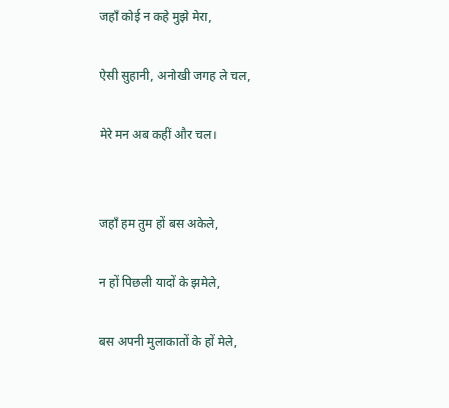जहाँ कोई न कहे मुझे मेरा,

ऐसी सुहानी, अनोखी जगह ले चल,

मेरे मन अब कहीं और चल।


जहाँ हम तुम हों बस अकेले,

न हों पिछली यादों के झमेले,

बस अपनी मुलाकातों के हों मेले,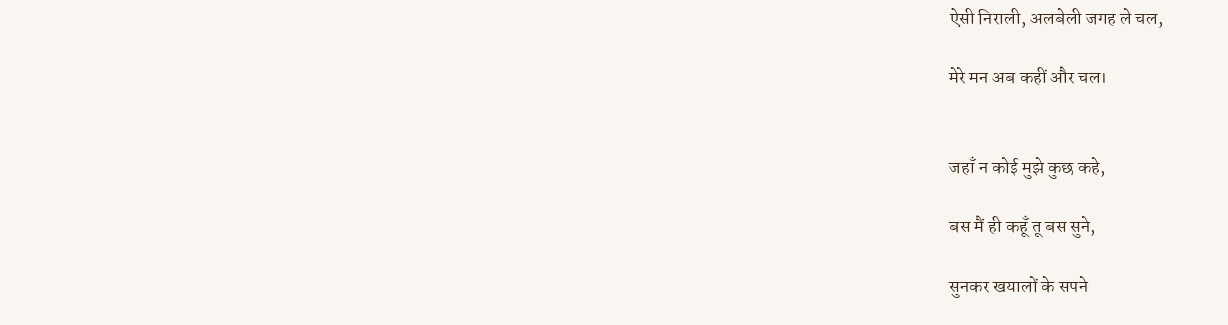ऐसी निराली, अलबेली जगह ले चल,

मेरे मन अब कहीं और चल।


जहाँ न कोई मुझे कुछ कहे,

बस मैं ही कहूँ तू बस सुने,

सुनकर खयालों के सपने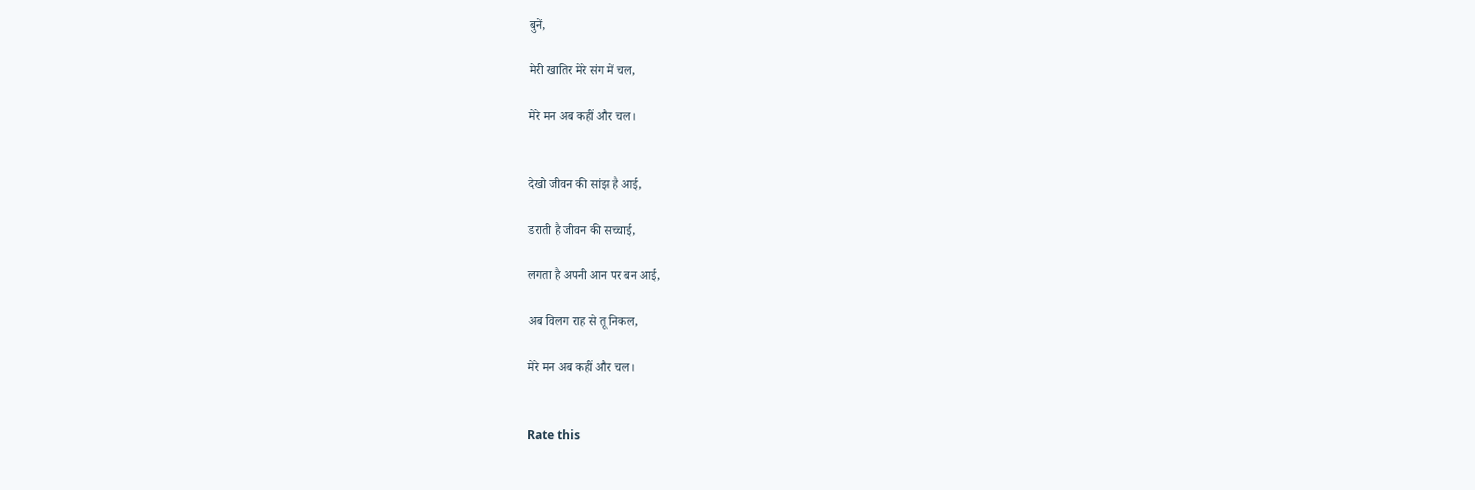बुनें,

मेरी खातिर मेरे संग में चल,

मेरे मन अब कहीं और चल।


देखो जीवन की सांझ है आई,

डराती है जीवन की सच्चाई,

लगता है अपनी आन पर बन आई,

अब विलग राह से तू निकल,

मेरे मन अब कहीं और चल।


Rate this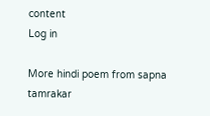content
Log in

More hindi poem from sapna tamrakar